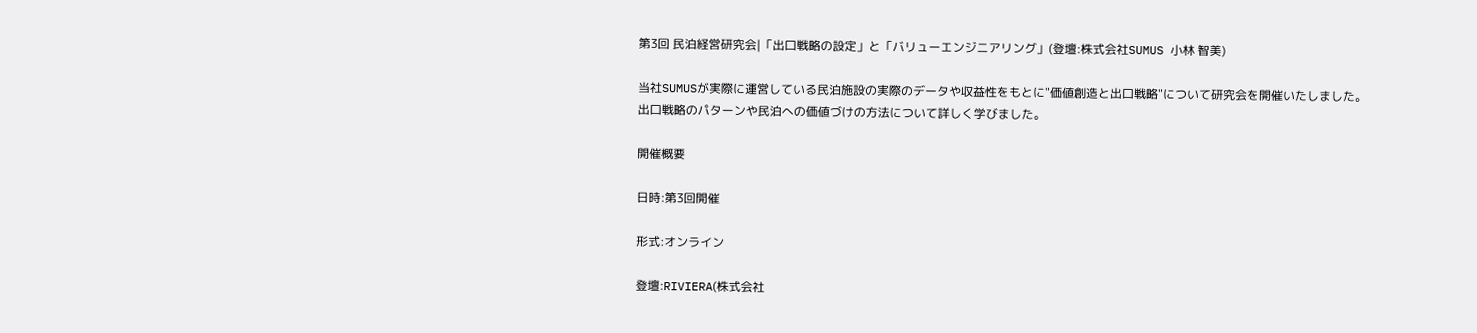第3回 民泊経営研究会|「出口戦略の設定」と「バリューエンジニアリング」(登壇:株式会社SUMUS 小林 智美)

当社SUMUSが実際に運営している民泊施設の実際のデータや収益性をもとに"価値創造と出口戦略"について研究会を開催いたしました。
出口戦略のパターンや民泊への価値づけの方法について詳しく学びました。

開催概要

日時:第3回開催

形式:オンライン

登壇:RIVIERA(株式会社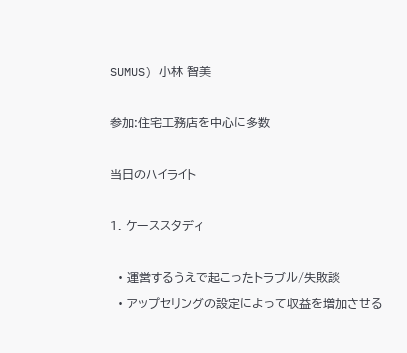SUMUS) 小林 智美

参加:住宅工務店を中心に多数

当日のハイライト

1. ケーススタディ

  • 運営するうえで起こったトラブル/失敗談
  • アップセリングの設定によって収益を増加させる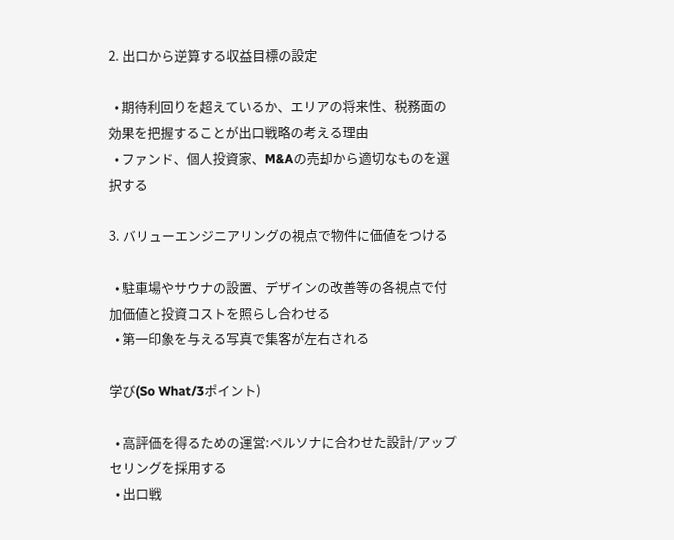2. 出口から逆算する収益目標の設定

  • 期待利回りを超えているか、エリアの将来性、税務面の効果を把握することが出口戦略の考える理由
  • ファンド、個人投資家、M&Aの売却から適切なものを選択する

3. バリューエンジニアリングの視点で物件に価値をつける

  • 駐車場やサウナの設置、デザインの改善等の各視点で付加価値と投資コストを照らし合わせる
  • 第一印象を与える写真で集客が左右される

学び(So What/3ポイント)

  • 高評価を得るための運営:ペルソナに合わせた設計/アップセリングを採用する
  • 出口戦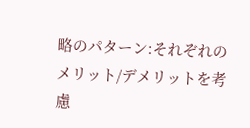略のパターン:それぞれのメリット/デメリットを考慮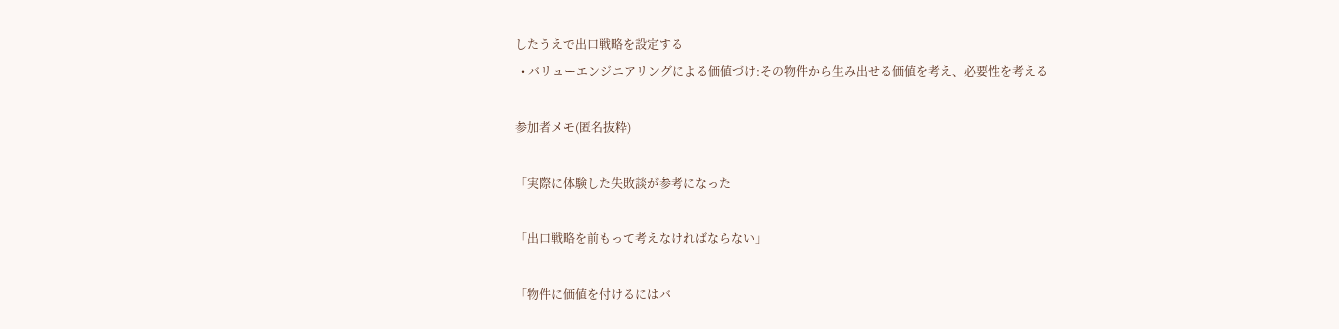したうえで出口戦略を設定する
  • バリューエンジニアリングによる価値づけ:その物件から生み出せる価値を考え、必要性を考える

参加者メモ(匿名抜粋)

「実際に体験した失敗談が参考になった

「出口戦略を前もって考えなければならない」

「物件に価値を付けるにはバ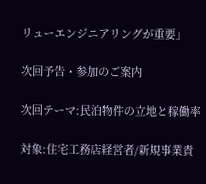リューエンジニアリングが重要」

次回予告・参加のご案内

次回テーマ:民泊物件の立地と稼働率

対象:住宅工務店経営者/新規事業責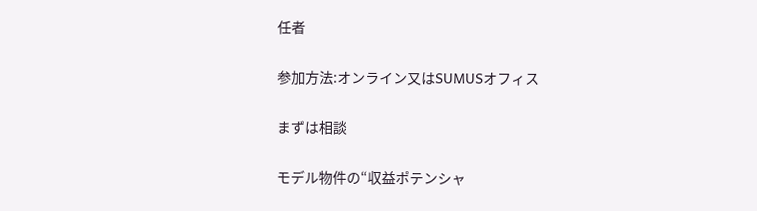任者

参加方法:オンライン又はSUMUSオフィス

まずは相談

モデル物件の“収益ポテンシャ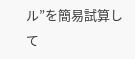ル”を簡易試算して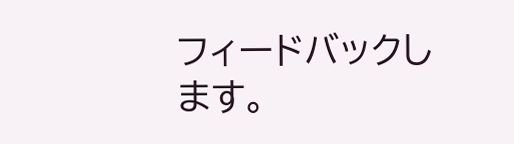フィードバックします。